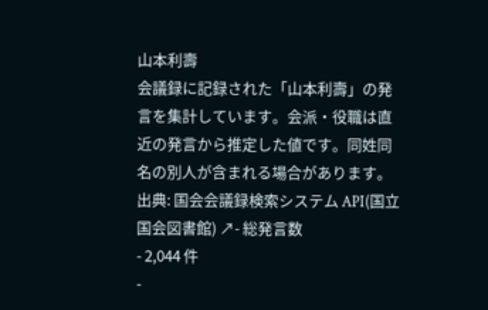山本利壽
会議録に記録された「山本利壽」の発言を集計しています。会派・役職は直近の発言から推定した値です。同姓同名の別人が含まれる場合があります。
出典: 国会会議録検索システム API(国立国会図書館) ↗- 総発言数
- 2,044 件
-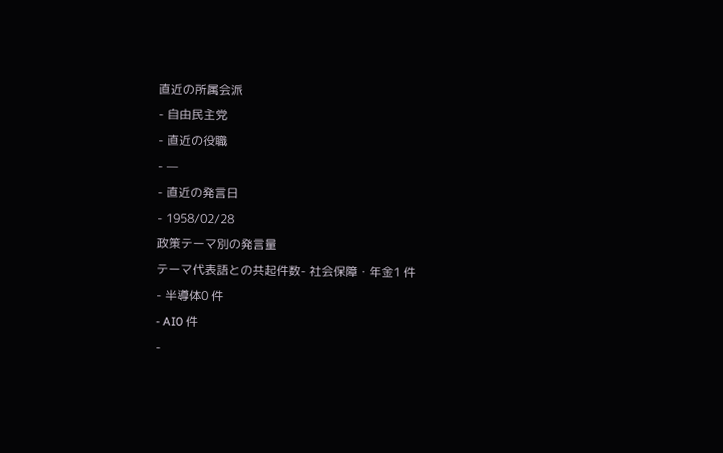直近の所属会派
- 自由民主党
- 直近の役職
- —
- 直近の発言日
- 1958/02/28
政策テーマ別の発言量
テーマ代表語との共起件数- 社会保障・年金1 件
- 半導体0 件
- AI0 件
-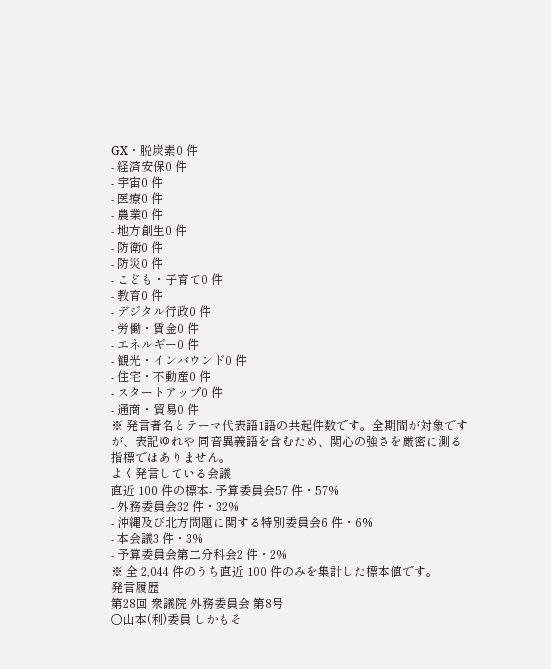GX・脱炭素0 件
- 経済安保0 件
- 宇宙0 件
- 医療0 件
- 農業0 件
- 地方創生0 件
- 防衛0 件
- 防災0 件
- こども・子育て0 件
- 教育0 件
- デジタル行政0 件
- 労働・賃金0 件
- エネルギー0 件
- 観光・インバウンド0 件
- 住宅・不動産0 件
- スタートアップ0 件
- 通商・貿易0 件
※ 発言者名とテーマ代表語1語の共起件数です。全期間が対象ですが、表記ゆれや 同音異義語を含むため、関心の強さを厳密に測る指標ではありません。
よく発言している会議
直近 100 件の標本- 予算委員会57 件・57%
- 外務委員会32 件・32%
- 沖縄及び北方問題に関する特別委員会6 件・6%
- 本会議3 件・3%
- 予算委員会第二分科会2 件・2%
※ 全 2,044 件のうち直近 100 件のみを集計した標本値です。
発言履歴
第28回 衆議院 外務委員会 第8号
○山本(利)委員 しかもそ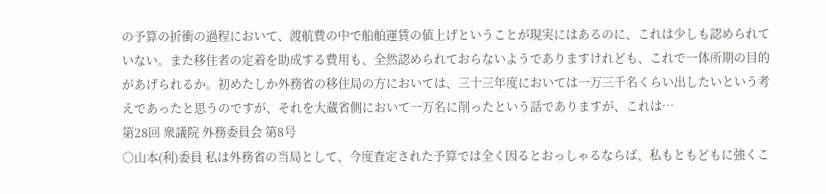の予算の折衝の過程において、渡航費の中で船舶運賃の値上げということが現実にはあるのに、これは少しも認められていない。また移住者の定着を助成する費用も、全然認められておらないようでありますけれども、これで一体所期の目的があげられるか。初めたしか外務省の移住局の方においては、三十三年度においては一万三千名くらい出したいという考えであったと思うのですが、それを大蔵省側において一万名に削ったという話でありますが、これは…
第28回 衆議院 外務委員会 第8号
○山本(利)委員 私は外務省の当局として、今度査定された予算では全く因るとおっしゃるならば、私もともどもに強くこ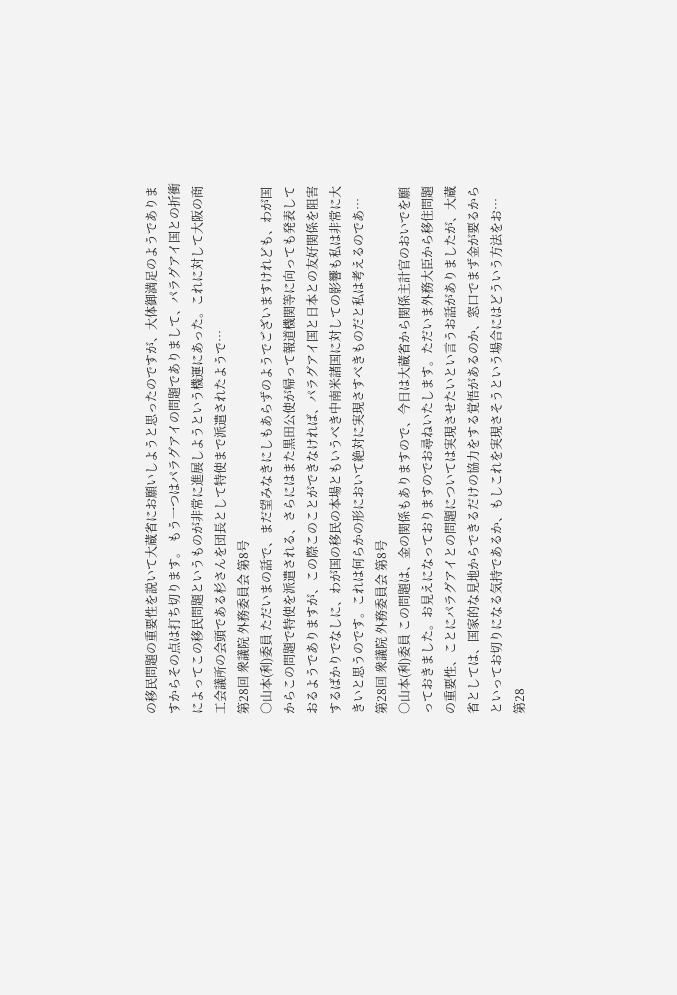の移民問題の重要性を説いて大蔵省にお願いしようと思ったのですが、大体御満足のようでありますからその点は打ち切ります。 もう一つはパラグアイの問題でありまして、パラグアイ国との折衝によってこの移民問題というものが非常に進展しようという機運にあった。これに対して大阪の商工会議所の会頭である杉さんを団長として特使まで派遣されたようで…
第28回 衆議院 外務委員会 第8号
○山本(利)委員 ただいまの話で、まだ望みなきにしもあらずのようでございますけれども、わが国からこの問題で特使を派遣される、さらにはまた黒田公使が帰って報道機関等に向っても発表しておるようでありますが、この際このことができなければ、パラグアイ国と日本との友好関係を阻害するばかりでなしに、わが国の移民の本場ともいうべき中南米諸国に対しての影響も私は非常に大きいと思うのです。これは何らかの形において絶対に実現さすべきものだと私は考えるのであ…
第28回 衆議院 外務委員会 第8号
○山本(利)委員 この問題は、金の関係もありますので、今日は大蔵省から関係主計官のおいでを願っておきました。お見えになっておりますのでお尋ねいたします。ただいま外務大臣から移住問題の重要性、ことにパラグアイとの問題については実現させたいとい言うお話がありましたが、大蔵省としては、国家的な見地からできるだけの協力をする覚悟があるのか、窓口でまず金が要るからといってお切りになる気持であるか、もしこれを実現さそうという場合にはどういう方法をお…
第28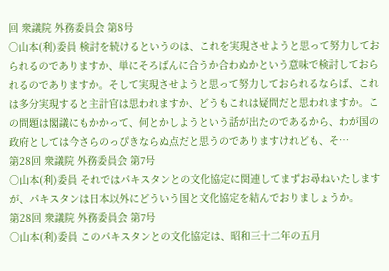回 衆議院 外務委員会 第8号
○山本(利)委員 検討を続けるというのは、これを実現させようと思って努力しておられるのでありますか、単にそろばんに合うか合わぬかという意味で検討しておられるのでありますか。そして実現させようと思って努力しておられるならば、これは多分実現すると主計官は思われますか、どうもこれは疑問だと思われますか。この問題は閣議にもかかって、何とかしようという話が出たのであるから、わが国の政府としては今さらのっぴきならぬ点だと思うのでありますけれども、そ…
第28回 衆議院 外務委員会 第7号
○山本(利)委員 それではパキスタンとの文化協定に関連してまずお尋ねいたしますが、パキスタンは日本以外にどういう国と文化協定を結んでおりましょうか。
第28回 衆議院 外務委員会 第7号
○山本(利)委員 このパキスタンとの文化協定は、昭和三十二年の五月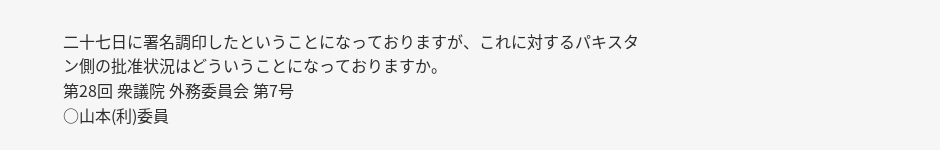二十七日に署名調印したということになっておりますが、これに対するパキスタン側の批准状況はどういうことになっておりますか。
第28回 衆議院 外務委員会 第7号
○山本(利)委員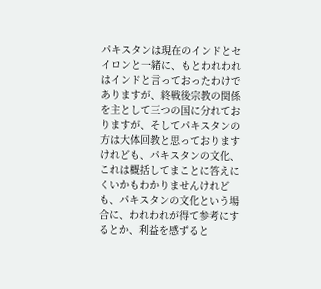パキスタンは現在のインドとセイロンと一緒に、もとわれわれはインドと言っておったわけでありますが、終戦後宗教の関係を主として三つの国に分れておりますが、そしてパキスタンの方は大体回教と思っておりますけれども、パキスタンの文化、これは概括してまことに答えにくいかもわかりませんけれども、パキスタンの文化という場合に、われわれが得て参考にするとか、利益を感ずると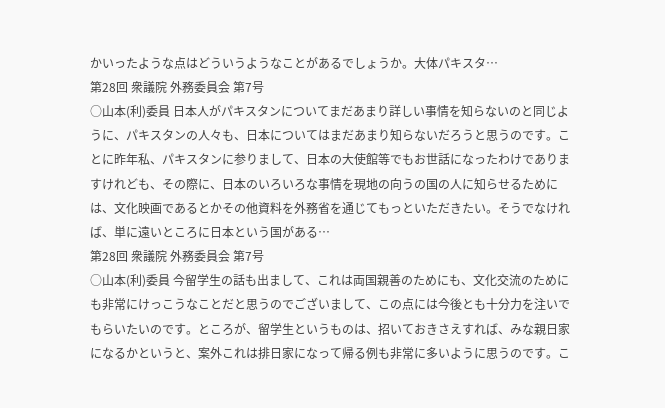かいったような点はどういうようなことがあるでしょうか。大体パキスタ…
第28回 衆議院 外務委員会 第7号
○山本(利)委員 日本人がパキスタンについてまだあまり詳しい事情を知らないのと同じように、パキスタンの人々も、日本についてはまだあまり知らないだろうと思うのです。ことに昨年私、パキスタンに参りまして、日本の大使館等でもお世話になったわけでありますけれども、その際に、日本のいろいろな事情を現地の向うの国の人に知らせるためには、文化映画であるとかその他資料を外務省を通じてもっといただきたい。そうでなければ、単に遠いところに日本という国がある…
第28回 衆議院 外務委員会 第7号
○山本(利)委員 今留学生の話も出まして、これは両国親善のためにも、文化交流のためにも非常にけっこうなことだと思うのでございまして、この点には今後とも十分力を注いでもらいたいのです。ところが、留学生というものは、招いておきさえすれば、みな親日家になるかというと、案外これは排日家になって帰る例も非常に多いように思うのです。こ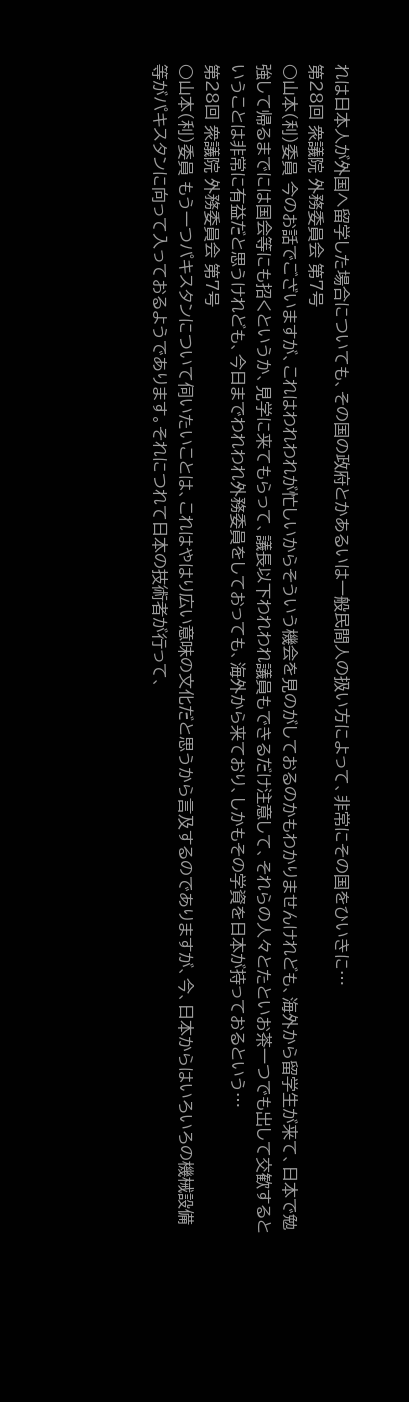れは日本人が外国へ留学した場合についても、その国の政府とかあるいは一般民間人の扱い方によって、非常にその国をひいきに…
第28回 衆議院 外務委員会 第7号
○山本(利)委員 今のお話でございますが、これはわれわれが忙しいからそういう機会を見のがしておるのかもわかりませんけれども、海外から留学生が来て、日本で勉強して帰るまでには国会等にも招くというか、見学に来てもらって、議長以下われわれ議員もできるだけ注意して、それらの人々とたといお茶一つでも出して交歓するということは非常に有益だと思うけれども、今日までわれわれ外務委員をしておっても、海外から来ており、しかもその学資を日本が持っておるという…
第28回 衆議院 外務委員会 第7号
○山本(利)委員 もう一つパキスタンについて伺いたいことは、これはやはり広い意味の文化だと思うから言及するのでありますが、今、日本からはいろいろの機械設備等がパキスタンに向って入っておるようであります。それにつれて日本の技術者が行って、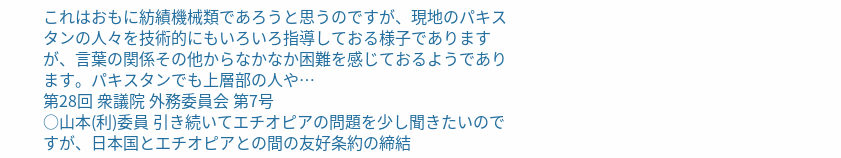これはおもに紡績機械類であろうと思うのですが、現地のパキスタンの人々を技術的にもいろいろ指導しておる様子でありますが、言葉の関係その他からなかなか困難を感じておるようであります。パキスタンでも上層部の人や…
第28回 衆議院 外務委員会 第7号
○山本(利)委員 引き続いてエチオピアの問題を少し聞きたいのですが、日本国とエチオピアとの間の友好条約の締結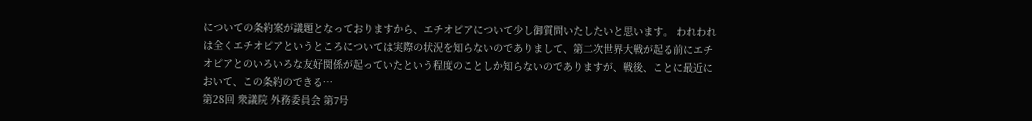についての条約案が議題となっておりますから、エチオピアについて少し御質問いたしたいと思います。 われわれは全くエチオピアというところについては実際の状況を知らないのでありまして、第二次世界大戦が起る前にエチオピアとのいろいろな友好関係が起っていたという程度のことしか知らないのでありますが、戦後、ことに最近において、この条約のできる…
第28回 衆議院 外務委員会 第7号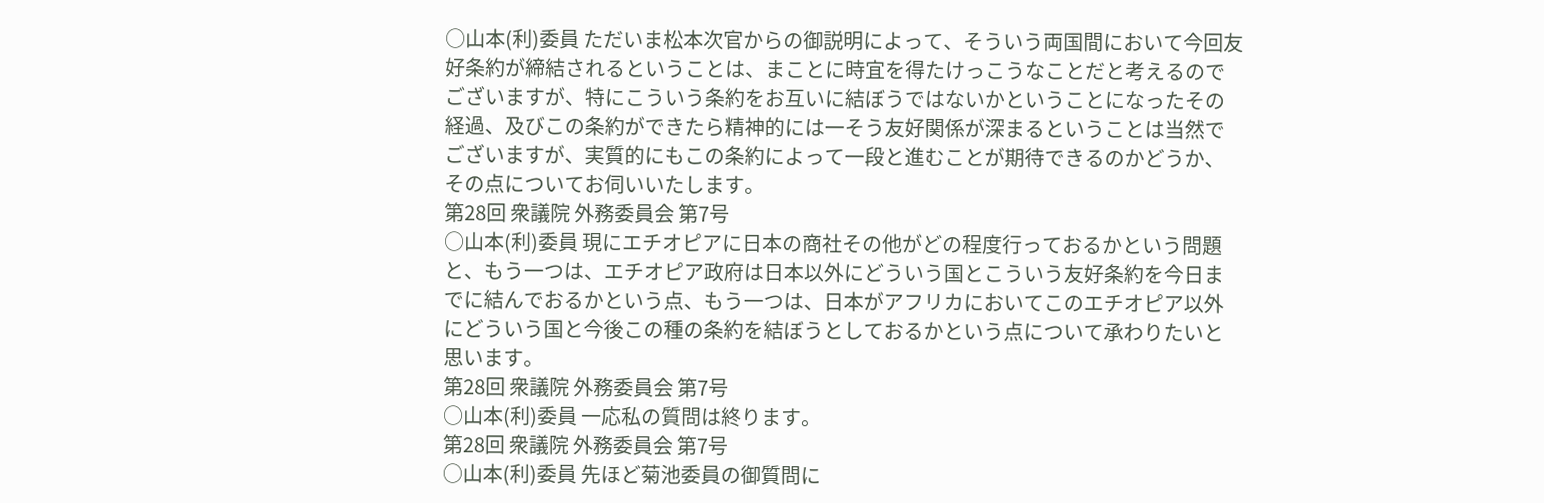○山本(利)委員 ただいま松本次官からの御説明によって、そういう両国間において今回友好条約が締結されるということは、まことに時宜を得たけっこうなことだと考えるのでございますが、特にこういう条約をお互いに結ぼうではないかということになったその経過、及びこの条約ができたら精神的には一そう友好関係が深まるということは当然でございますが、実質的にもこの条約によって一段と進むことが期待できるのかどうか、その点についてお伺いいたします。
第28回 衆議院 外務委員会 第7号
○山本(利)委員 現にエチオピアに日本の商社その他がどの程度行っておるかという問題と、もう一つは、エチオピア政府は日本以外にどういう国とこういう友好条約を今日までに結んでおるかという点、もう一つは、日本がアフリカにおいてこのエチオピア以外にどういう国と今後この種の条約を結ぼうとしておるかという点について承わりたいと思います。
第28回 衆議院 外務委員会 第7号
○山本(利)委員 一応私の質問は終ります。
第28回 衆議院 外務委員会 第7号
○山本(利)委員 先ほど菊池委員の御質問に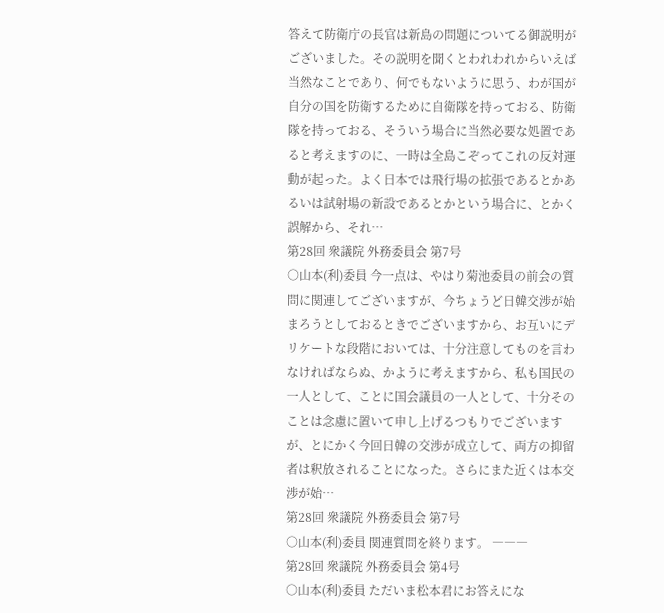答えて防衛庁の長官は新島の問題についてる御説明がございました。その説明を聞くとわれわれからいえば当然なことであり、何でもないように思う、わが国が自分の国を防衛するために自衛隊を持っておる、防衛隊を持っておる、そういう場合に当然必要な処置であると考えますのに、一時は全島こぞってこれの反対運動が起った。よく日本では飛行場の拡張であるとかあるいは試射場の新設であるとかという場合に、とかく誤解から、それ…
第28回 衆議院 外務委員会 第7号
○山本(利)委員 今一点は、やはり菊池委員の前会の質問に関連してございますが、今ちょうど日韓交渉が始まろうとしておるときでございますから、お互いにデリケートな段階においては、十分注意してものを言わなければならぬ、かように考えますから、私も国民の一人として、ことに国会議員の一人として、十分そのことは念慮に置いて申し上げるつもりでございますが、とにかく今回日韓の交渉が成立して、両方の抑留者は釈放されることになった。さらにまた近くは本交渉が始…
第28回 衆議院 外務委員会 第7号
○山本(利)委員 関連質問を終ります。 ―――
第28回 衆議院 外務委員会 第4号
○山本(利)委員 ただいま松本君にお答えにな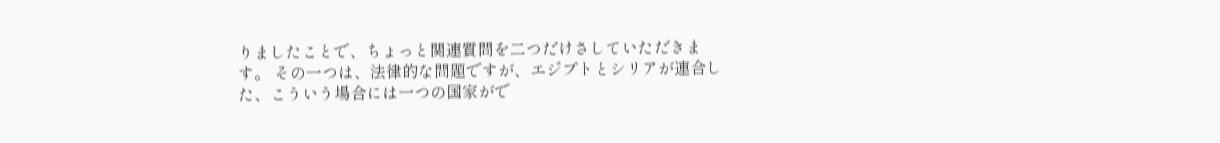りましたことで、ちょっと関連質問を二つだけさしていただきます。 その一つは、法律的な問題ですが、エジプトとシリアが連合した、こういう場合には一つの国家がで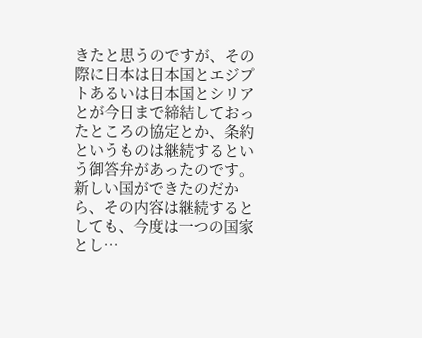きたと思うのですが、その際に日本は日本国とエジプトあるいは日本国とシリアとが今日まで締結しておったところの協定とか、条約というものは継続するという御答弁があったのです。新しい国ができたのだから、その内容は継続するとしても、今度は一つの国家とし…